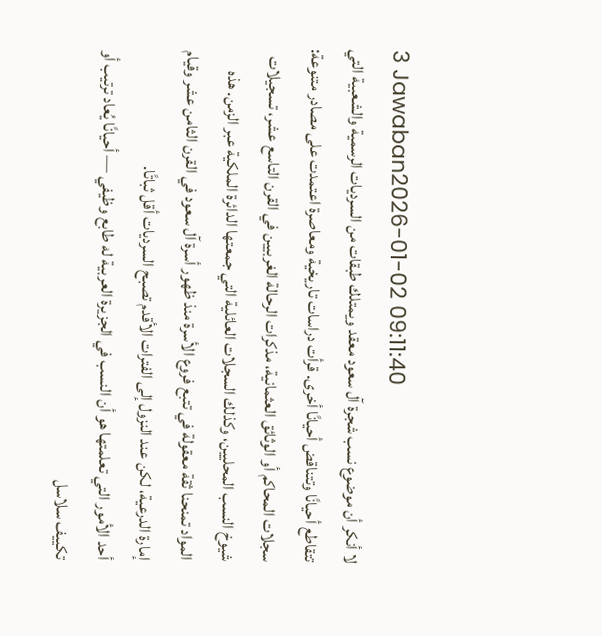3 Jawaban2026-01-02 09:11:40
لا أنكر أن موضوع نسب شجرة آل سعود معقد ويمتلك طبقات من السرديات الرسمية والشعبية التي تتقاطع أحيانًا وتتناقض أحيانًا أخرى. قرأت دراسات تاريخية ومعاصرة اعتمدت على مصادر متنوعة: سجلات المحاكم أو الوثائق العثمانية، مذكرات الرحالة الغربيين في القرن التاسع عشر، تسجيلات شيوخ النسب المحليين، وكذلك السجلات العائلية التي جمعتها الدائرة الملكية عبر الزمن. هذه المواد تمنحنا ثقة معقولة في تتبع فروع الأسرة منذ ظهور أسرة آل سعود في القرن الثامن عشر وقيام إمارة الدرعية، لكن عند النزول إلى الفترات الأقدم تصبح السرديات أقل ثباتًا.
أحد الأمور التي تعلمتها هو أن النسب في الجزيرة العربية له طابع وظيفي — أحيانًا يُعاد ترتيب أو تكييف سلاسل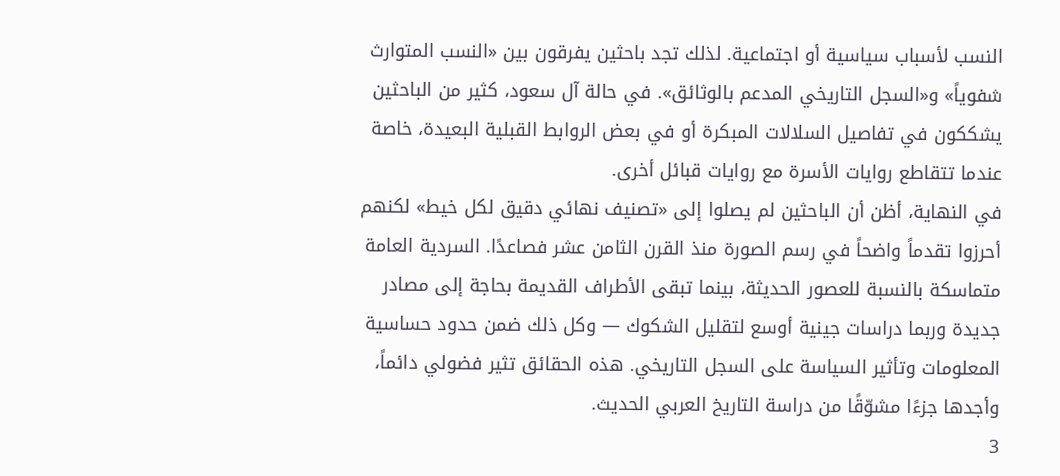النسب لأسباب سياسية أو اجتماعية. لذلك تجد باحثين يفرقون بين «النسب المتوارث شفوياً» و«السجل التاريخي المدعم بالوثائق». في حالة آل سعود، كثير من الباحثين يشككون في تفاصيل السلالات المبكرة أو في بعض الروابط القبلية البعيدة، خاصة عندما تتقاطع روايات الأسرة مع روايات قبائل أخرى.
في النهاية، أظن أن الباحثين لم يصلوا إلى «تصنيف نهائي دقيق لكل خيط» لكنهم أحرزوا تقدماً واضحاً في رسم الصورة منذ القرن الثامن عشر فصاعدًا. السردية العامة متماسكة بالنسبة للعصور الحديثة، بينما تبقى الأطراف القديمة بحاجة إلى مصادر جديدة وربما دراسات جينية أوسع لتقليل الشكوك — وكل ذلك ضمن حدود حساسية المعلومات وتأثير السياسة على السجل التاريخي. هذه الحقائق تثير فضولي دائماً، وأجدها جزءًا مشوّقًا من دراسة التاريخ العربي الحديث.
3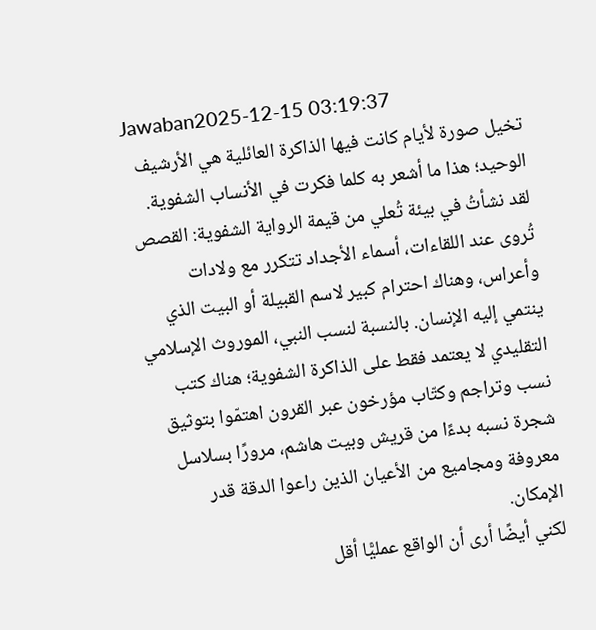Jawaban2025-12-15 03:19:37
تخيل صورة لأيام كانت فيها الذاكرة العائلية هي الأرشيف الوحيد؛ هذا ما أشعر به كلما فكرت في الأنساب الشفوية. لقد نشأتُ في بيئة تُعلي من قيمة الرواية الشفوية: القصص تُروى عند اللقاءات، أسماء الأجداد تتكرر مع ولادات وأعراس، وهناك احترام كبير لاسم القبيلة أو البيت الذي ينتمي إليه الإنسان. بالنسبة لنسب النبي، الموروث الإسلامي التقليدي لا يعتمد فقط على الذاكرة الشفوية؛ هناك كتب نسب وتراجم وكتّاب مؤرخون عبر القرون اهتمّوا بتوثيق شجرة نسبه بدءًا من قريش وبيت هاشم، مرورًا بسلاسل معروفة ومجاميع من الأعيان الذين راعوا الدقة قدر الإمكان.
لكني أيضًا أرى أن الواقع عمليًّا أقل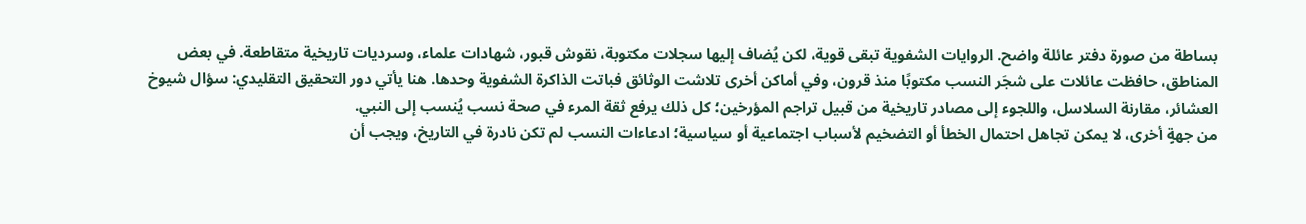بساطة من صورة دفتر عائلة واضح. الروايات الشفوية تبقى قوية، لكن يُضاف إليها سجلات مكتوبة، نقوش قبور، شهادات علماء، وسرديات تاريخية متقاطعة. في بعض المناطق، حافظت عائلات على شجَر النسب مكتوبًا منذ قرون، وفي أماكن أخرى تلاشت الوثائق فباتت الذاكرة الشفوية وحدها. هنا يأتي دور التحقيق التقليدي: سؤال شيوخ العشائر، مقارنة السلاسل، واللجوء إلى مصادر تاريخية من قبيل تراجم المؤرخين؛ كل ذلك يرفع ثقة المرء في صحة نسب يُنسب إلى النبي.
من جهةٍ أخرى، لا يمكن تجاهل احتمال الخطأ أو التضخيم لأسباب اجتماعية أو سياسية؛ ادعاءات النسب لم تكن نادرة في التاريخ، ويجب أن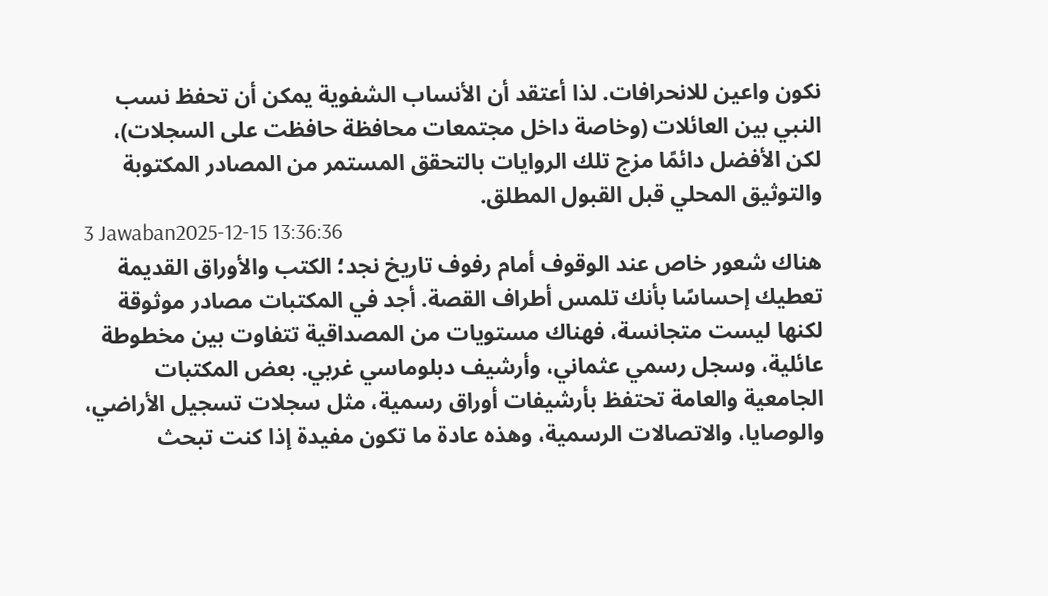نكون واعين للانحرافات. لذا أعتقد أن الأنساب الشفوية يمكن أن تحفظ نسب النبي بين العائلات (وخاصة داخل مجتمعات محافظة حافظت على السجلات)، لكن الأفضل دائمًا مزج تلك الروايات بالتحقق المستمر من المصادر المكتوبة والتوثيق المحلي قبل القبول المطلق.
3 Jawaban2025-12-15 13:36:36
هناك شعور خاص عند الوقوف أمام رفوف تاريخ نجد؛ الكتب والأوراق القديمة تعطيك إحساسًا بأنك تلمس أطراف القصة. أجد في المكتبات مصادر موثوقة لكنها ليست متجانسة، فهناك مستويات من المصداقية تتفاوت بين مخطوطة عائلية، وسجل رسمي عثماني، وأرشيف دبلوماسي غربي. بعض المكتبات الجامعية والعامة تحتفظ بأرشيفات أوراق رسمية، مثل سجلات تسجيل الأراضي، والوصايا، والاتصالات الرسمية، وهذه عادة ما تكون مفيدة إذا كنت تبحث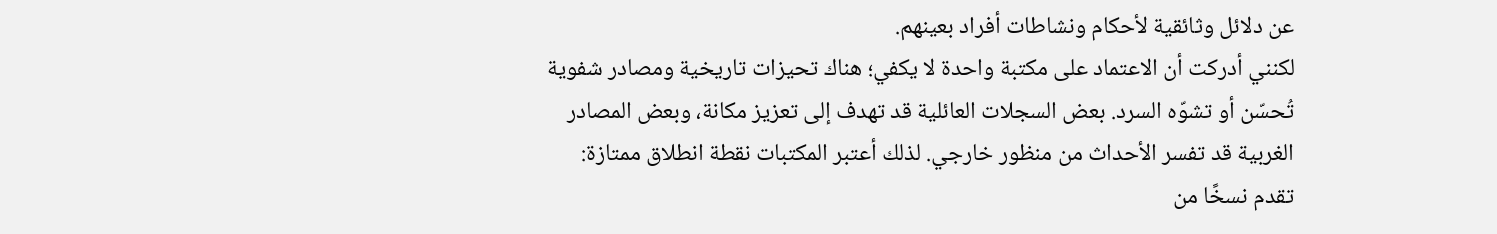عن دلائل وثائقية لأحكام ونشاطات أفراد بعينهم.
لكنني أدركت أن الاعتماد على مكتبة واحدة لا يكفي؛ هناك تحيزات تاريخية ومصادر شفوية تُحسّن أو تشوّه السرد. بعض السجلات العائلية قد تهدف إلى تعزيز مكانة، وبعض المصادر الغربية قد تفسر الأحداث من منظور خارجي. لذلك أعتبر المكتبات نقطة انطلاق ممتازة: تقدم نسخًا من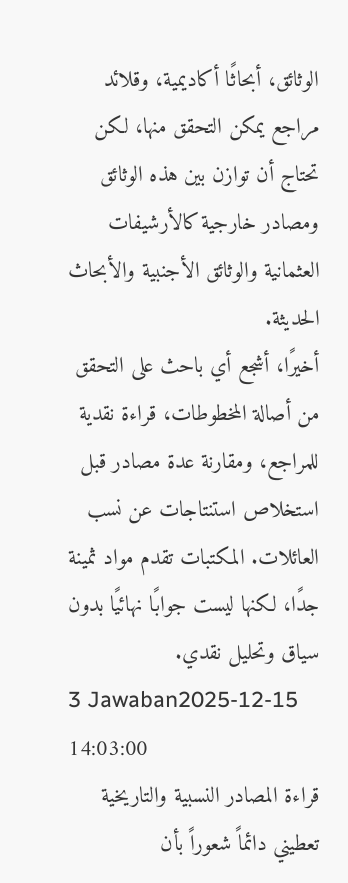الوثائق، أبحاثًا أكاديمية، وقلائد مراجع يمكن التحقق منها، لكن تحتاج أن توازن بين هذه الوثائق ومصادر خارجية كالأرشيفات العثمانية والوثائق الأجنبية والأبحاث الحديثة.
أخيرًا، أشجع أي باحث على التحقق من أصالة المخطوطات، قراءة نقدية للمراجع، ومقارنة عدة مصادر قبل استخلاص استنتاجات عن نسب العائلات. المكتبات تقدم مواد ثمينة جدًا، لكنها ليست جوابًا نهائيًا بدون سياق وتحليل نقدي.
3 Jawaban2025-12-15 14:03:00
قراءة المصادر النسبية والتاريخية تعطيني دائماً شعوراً بأن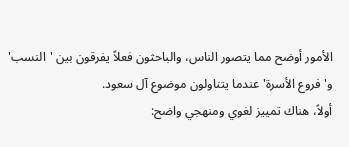الأمور أوضح مما يتصور الناس، والباحثون فعلاً يفرقون بين 'النسب' و'فروع الأسرة' عندما يتناولون موضوع آل سعود.
أولاً، هناك تمييز لغوي ومنهجي واضح: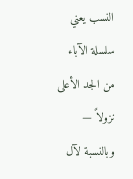النسب يعني سلسلة الآباء من الجد الأعلى نزولاً — وبالنسبة لآل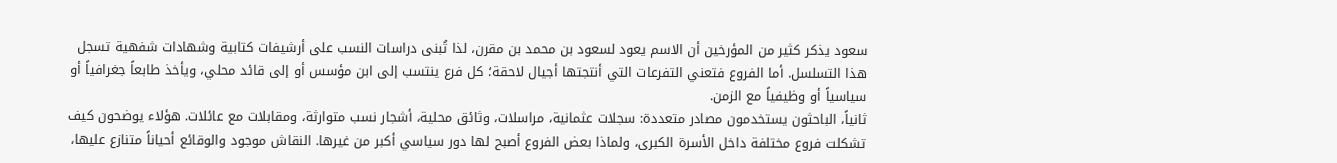سعود يذكر كثير من المؤرخين أن الاسم يعود لسعود بن محمد بن مقرن، لذا تُبنى دراسات النسب على أرشيفات كتابية وشهادات شفهية تسجل هذا التسلسل. أما الفروع فتعني التفرعات التي أنتجتها أجيال لاحقة؛ كل فرع ينتسب إلى ابن مؤسس أو إلى قائد محلي، ويأخذ طابعاً جغرافياً أو سياسياً أو وظيفياً مع الزمن.
ثانياً، الباحثون يستخدمون مصادر متعددة: سجلات عثمانية، مراسلات، وثائق محلية، أشجار نسب متوارثة، ومقابلات مع عائلات. هؤلاء يوضحون كيف تشكلت فروع مختلفة داخل الأسرة الكبرى، ولماذا بعض الفروع أصبح لها دور سياسي أكبر من غيرها. النقاش موجود والوقائع أحياناً متنازع عليها،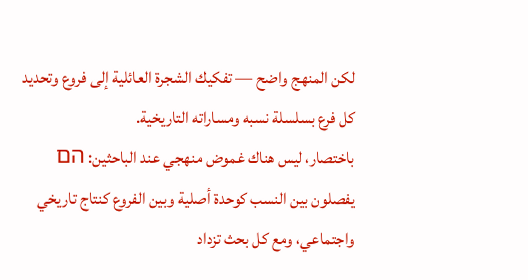لكن المنهج واضح — تفكيك الشجرة العائلية إلى فروع وتحديد كل فرع بسلسلة نسبه ومساراته التاريخية.
باختصار، ليس هناك غموض منهجي عند الباحثين: הם يفصلون بين النسب كوحدة أصلية وبين الفروع كنتاج تاريخي واجتماعي، ومع كل بحث تزداد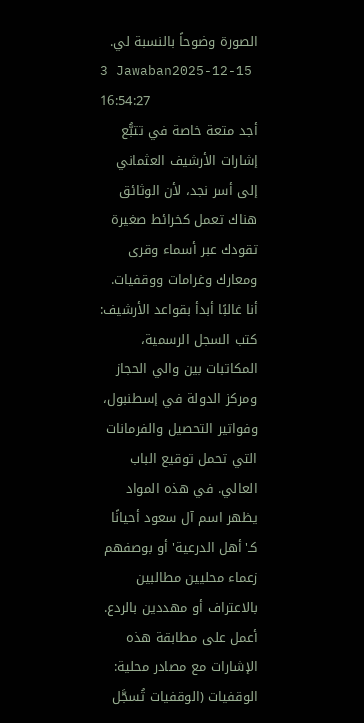الصورة وضوحاً بالنسبة لي.
3 Jawaban2025-12-15 16:54:27
أجد متعة خاصة في تتبُّع إشارات الأرشيف العثماني إلى أسر نجد، لأن الوثائق هناك تعمل كخرائط صغيرة تقودك عبر أسماء وقرى ومعارك وغرامات ووقفيات. أنا غالبًا أبدأ بقواعد الأرشيف: كتب السجل الرسمية، المكاتبات بين والي الحجاز ومركز الدولة في إسطنبول، وفواتير التحصيل والفرمانات التي تحمل توقيع الباب العالي. في هذه المواد يظهر اسم آل سعود أحيانًا كـ'أهل الدرعية' أو بوصفهم زعماء محليين مطالبين بالاعتراف أو مهددين بالردع.
أعمل على مطابقة هذه الإشارات مع مصادر محلية: الوقفيات (الوقفيات تُسجَّل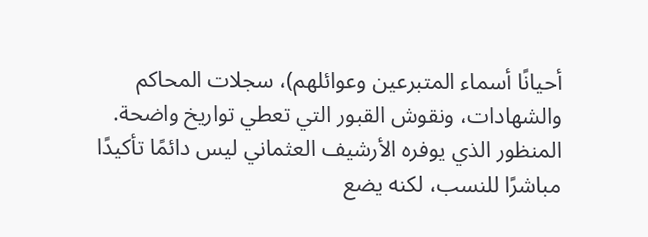أحيانًا أسماء المتبرعين وعوائلهم)، سجلات المحاكم والشهادات، ونقوش القبور التي تعطي تواريخ واضحة. المنظور الذي يوفره الأرشيف العثماني ليس دائمًا تأكيدًا مباشرًا للنسب، لكنه يضع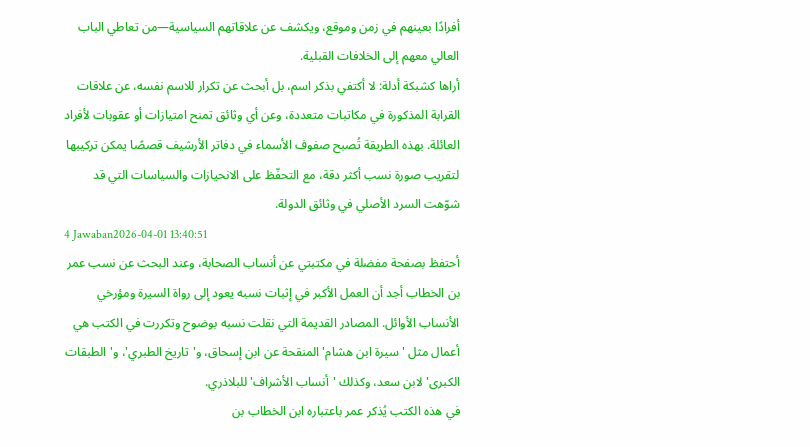أفرادًا بعينهم في زمن وموقع، ويكشف عن علاقاتهم السياسية—من تعاطي الباب العالي معهم إلى الخلافات القبلية.
أراها كشبكة أدلة: لا أكتفي بذكر اسم، بل أبحث عن تكرار للاسم نفسه، عن علاقات القرابة المذكورة في مكاتبات متعددة، وعن أي وثائق تمنح امتيازات أو عقوبات لأفراد العائلة. بهذه الطريقة تُصبح صفوف الأسماء في دفاتر الأرشيف قصصًا يمكن تركيبها لتقريب صورة نسب أكثر دقة، مع التحفّظ على الانحيازات والسياسات التي قد شوّهت السرد الأصلي في وثائق الدولة.
4 Jawaban2026-04-01 13:40:51
أحتفظ بصفحة مفضلة في مكتبتي عن أنساب الصحابة، وعند البحث عن نسب عمر بن الخطاب أجد أن العمل الأكبر في إثبات نسبه يعود إلى رواة السيرة ومؤرخي الأنساب الأوائل. المصادر القديمة التي نقلت نسبه بوضوح وتكررت في الكتب هي أعمال مثل 'سيرة ابن هشام' المنقحة عن ابن إسحاق، و'تاريخ الطبري'، و'الطبقات الكبرى' لابن سعد، وكذلك 'أنساب الأشراف' للبلاذري.
في هذه الكتب يُذكر عمر باعتباره ابن الخطاب بن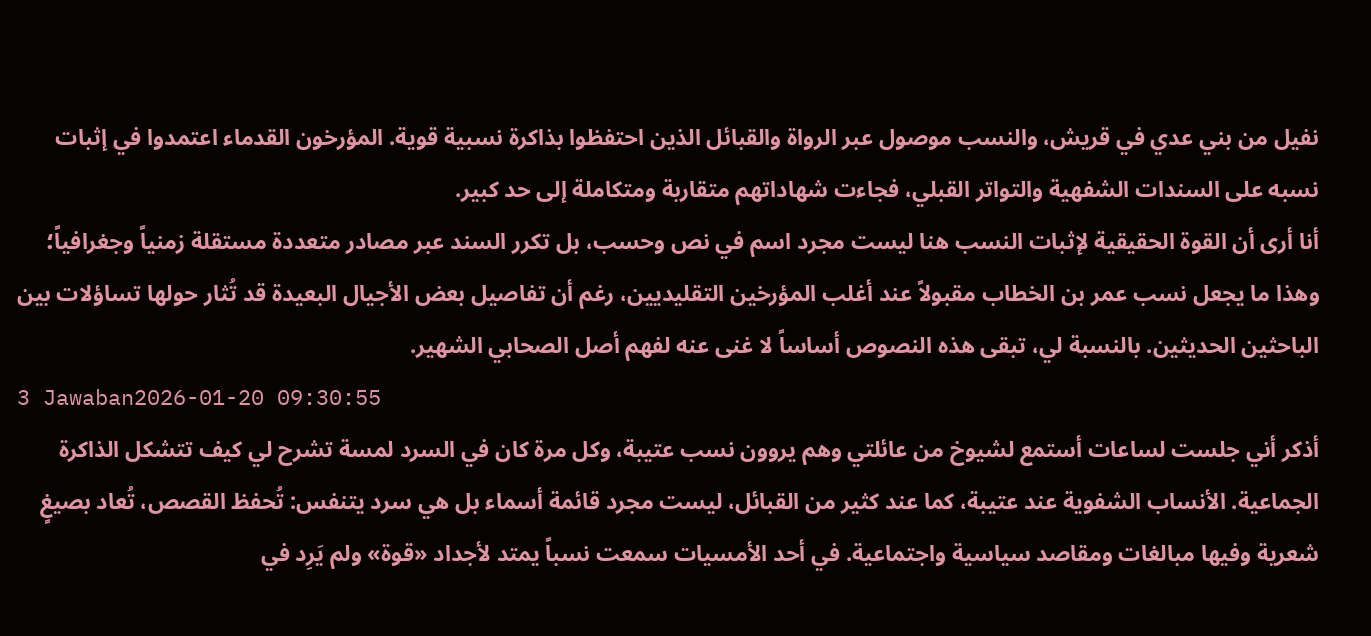نفيل من بني عدي في قريش، والنسب موصول عبر الرواة والقبائل الذين احتفظوا بذاكرة نسبية قوية. المؤرخون القدماء اعتمدوا في إثبات نسبه على السندات الشفهية والتواتر القبلي، فجاءت شهاداتهم متقاربة ومتكاملة إلى حد كبير.
أنا أرى أن القوة الحقيقية لإثبات النسب هنا ليست مجرد اسم في نص وحسب، بل تكرر السند عبر مصادر متعددة مستقلة زمنياً وجغرافياً؛ وهذا ما يجعل نسب عمر بن الخطاب مقبولاً عند أغلب المؤرخين التقليديين، رغم أن تفاصيل بعض الأجيال البعيدة قد تُثار حولها تساؤلات بين الباحثين الحديثين. بالنسبة لي، تبقى هذه النصوص أساساً لا غنى عنه لفهم أصل الصحابي الشهير.
3 Jawaban2026-01-20 09:30:55
أذكر أني جلست لساعات أستمع لشيوخ من عائلتي وهم يروون نسب عتيبة، وكل مرة كان في السرد لمسة تشرح لي كيف تتشكل الذاكرة الجماعية. الأنساب الشفوية عند عتيبة، كما عند كثير من القبائل، ليست مجرد قائمة أسماء بل هي سرد يتنفس: تُحفظ القصص، تُعاد بصيغٍ شعرية وفيها مبالغات ومقاصد سياسية واجتماعية. في أحد الأمسيات سمعت نسباً يمتد لأجداد «قوة» ولم يَرِد في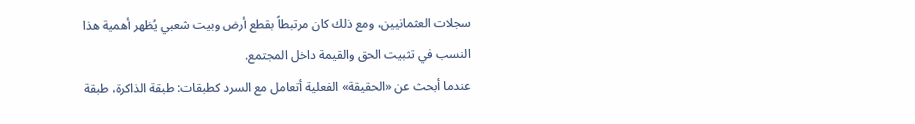سجلات العثمانيين، ومع ذلك كان مرتبطاً بقطع أرض وبيت شعبي يُظهر أهمية هذا النسب في تثبيت الحق والقيمة داخل المجتمع.
عندما أبحث عن «الحقيقة» الفعلية أتعامل مع السرد كطبقات: طبقة الذاكرة، طبقة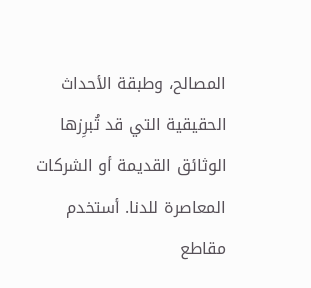المصالح، وطبقة الأحداث الحقيقية التي قد تُبرِزها الوثائق القديمة أو الشركات المعاصرة للدنا. أستخدم مقاطع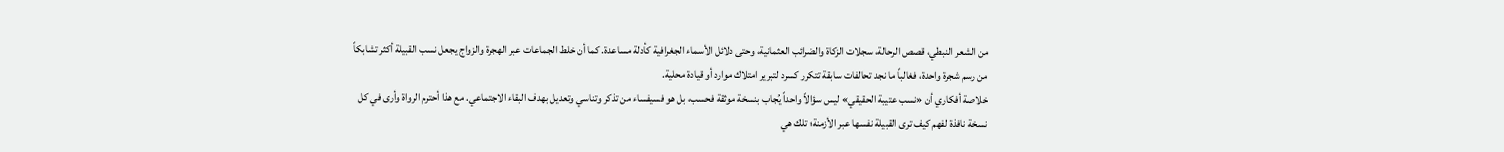من الشعر النبطي، قصص الرحالة، سجلات الزكاة والضرائب العثمانية، وحتى دلائل الأسماء الجغرافية كأدلة مساعدة. كما أن خلط الجماعات عبر الهجرة والزواج يجعل نسب القبيلة أكثر تشابكاً من رسم شجرة واحدة، فغالباً ما نجد تحالفات سابقة تتكرر كسرد لتبرير امتلاك موارد أو قيادة محلية.
خلاصة أفكاري أن «نسب عتيبة الحقيقي» ليس سؤالاً واحداً يُجاب بنسخة موثقة فحسب، بل هو فسيفساء من تذكر وتناسي وتعديل بهدف البقاء الاجتماعي. مع هذا أحترم الرواة وأرى في كل نسخة نافذة لفهم كيف ترى القبيلة نفسها عبر الأزمنة؛ تلك هي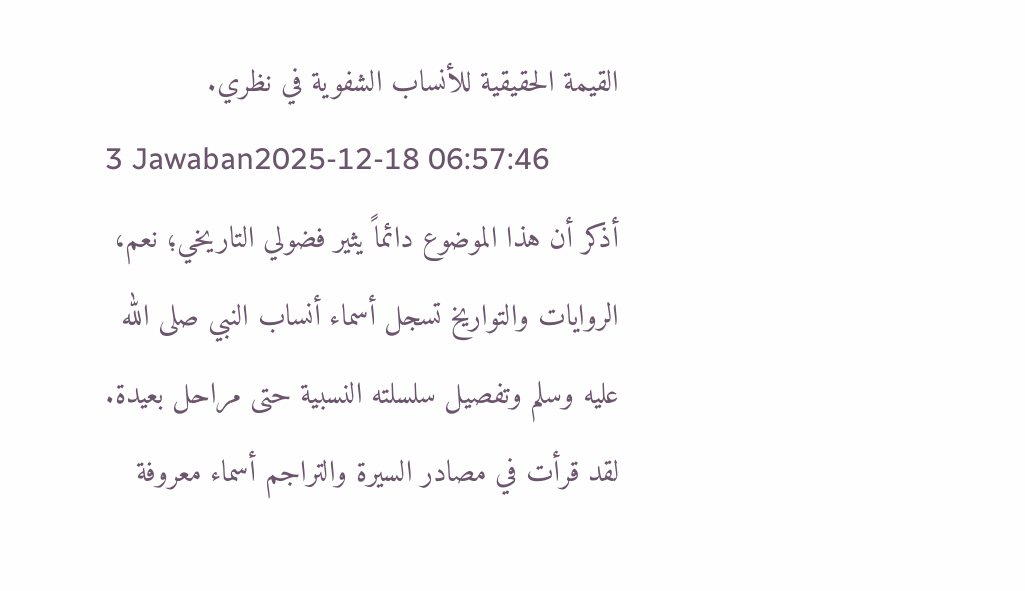القيمة الحقيقية للأنساب الشفوية في نظري.
3 Jawaban2025-12-18 06:57:46
أذكر أن هذا الموضوع دائماً يثير فضولي التاريخي؛ نعم، الروايات والتواريخ تسجل أسماء أنساب النبي صلى الله عليه وسلم وتفصيل سلسلته النسبية حتى مراحل بعيدة. لقد قرأت في مصادر السيرة والتراجم أسماء معروفة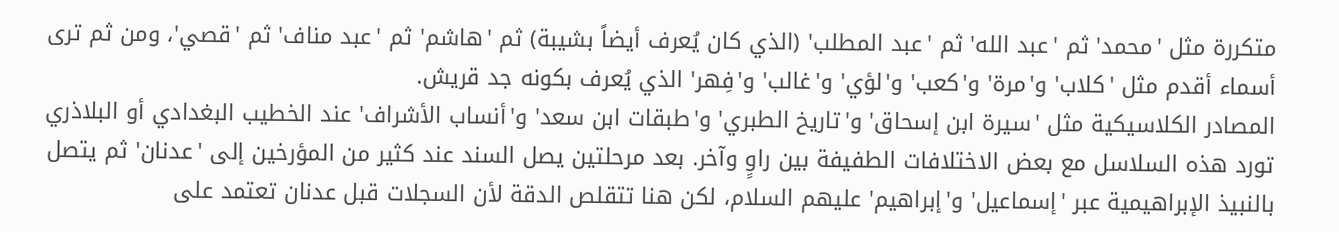متكررة مثل 'محمد' ثم 'عبد الله' ثم 'عبد المطلب' (الذي كان يُعرف أيضاً بشيبة) ثم 'هاشم' ثم 'عبد مناف' ثم 'قصي'، ومن ثم ترى أسماء أقدم مثل 'كلاب' و'مرة' و'كعب' و'لؤي' و'غالب' و'فِهر' الذي يُعرف بكونه جد قريش.
المصادر الكلاسيكية مثل 'سيرة ابن إسحاق' و'تاريخ الطبري' و'طبقات ابن سعد' و'أنساب الأشراف' عند الخطيب البغدادي أو البلاذري تورد هذه السلاسل مع بعض الاختلافات الطفيفة بين راوٍ وآخر. بعد مرحلتين يصل السند عند كثير من المؤرخين إلى 'عدنان' ثم يتصل بالنبيذ الإبراهيمية عبر 'إسماعيل' و'إبراهيم' عليهم السلام، لكن هنا تتقلص الدقة لأن السجلات قبل عدنان تعتمد على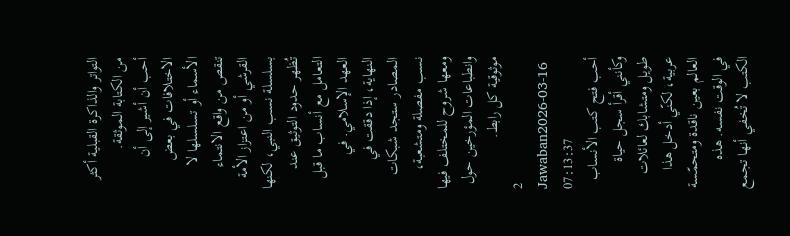التواتر والذاكرة القبلية أكثر من الكتابة الموثقة.
أحب أن أشير إلى أن الاختلافات في بعض الأسماء أو تسلسلها لا تنقص من واقع الانتماء القرشي أو من اعتزاز الأمة بسلسلة نسب النبي، لكنها تُظهر حدود التوثيق عند التعامل مع أنساب ما قبل العهد الإسلامي. في النهاية، إذا دققت في المصادر ستجد شبكات نسب مفصلة ومتشعبة، ومعها شروح للمختلف فيها وانطباعات المؤرخين حول موثوقية كل رابط.
2 Jawaban2026-03-16 07:13:37
أحب فتح كتب الأنساب وكأنني أقرأ سجل حياة طويل ومتشابك لعائلات عربية، لكنّي أدخل هذا العالم بعين ناقدة ومتحمّسة في الوقت نفسه. هذه الكتب لا تُخفي أنها تجمع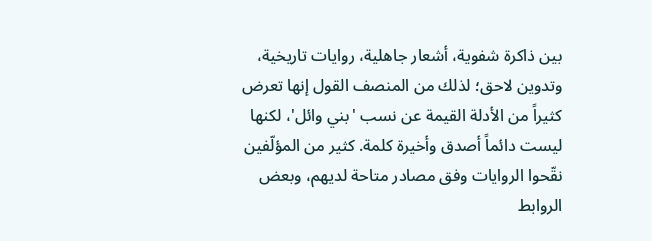بين ذاكرة شفوية، أشعار جاهلية، روايات تاريخية، وتدوين لاحق؛ لذلك من المنصف القول إنها تعرض كثيراً من الأدلة القيمة عن نسب 'بني وائل'، لكنها ليست دائماً أصدق وأخيرة كلمة. كثير من المؤلّفين نقّحوا الروايات وفق مصادر متاحة لديهم، وبعض الروابط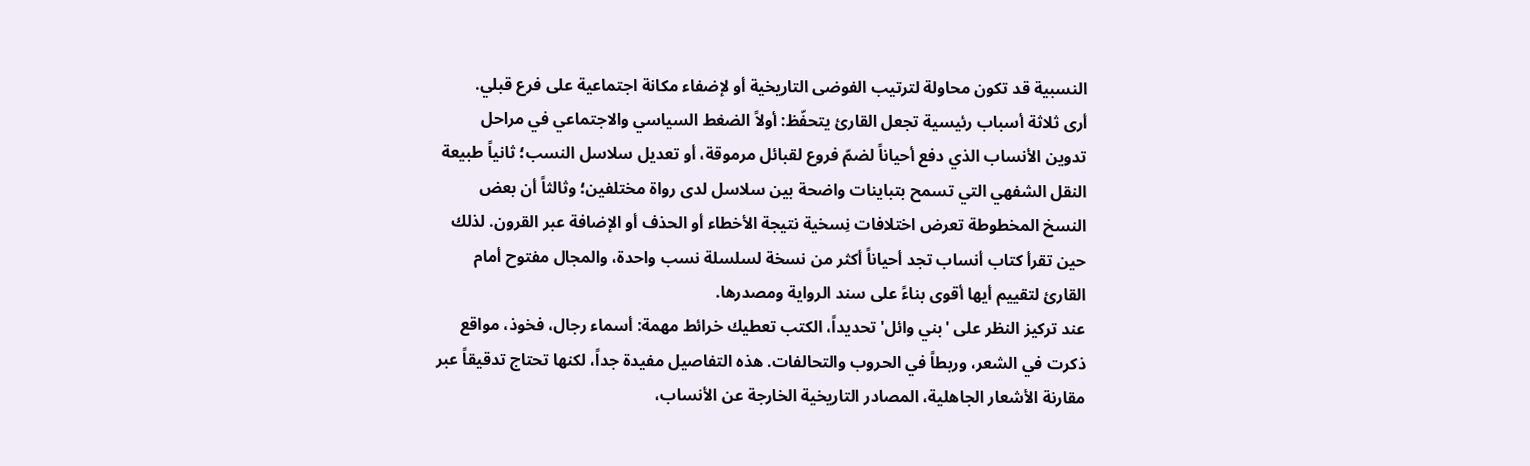النسبية قد تكون محاولة لترتيب الفوضى التاريخية أو لإضفاء مكانة اجتماعية على فرع قبلي.
أرى ثلاثة أسباب رئيسية تجعل القارئ يتحفّظ: أولاً الضغط السياسي والاجتماعي في مراحل تدوين الأنساب الذي دفع أحياناً لضمّ فروع لقبائل مرموقة، أو تعديل سلاسل النسب؛ ثانياً طبيعة النقل الشفهي التي تسمح بتباينات واضحة بين سلاسل لدى رواة مختلفين؛ وثالثاً أن بعض النسخ المخطوطة تعرض اختلافات نِسخية نتيجة الأخطاء أو الحذف أو الإضافة عبر القرون. لذلك حين تقرأ كتاب أنساب تجد أحياناً أكثر من نسخة لسلسلة نسب واحدة، والمجال مفتوح أمام القارئ لتقييم أيها أقوى بناءً على سند الرواية ومصدرها.
عند تركيز النظر على 'بني وائل' تحديداً، الكتب تعطيك خرائط مهمة: أسماء رجال، فخوذ، مواقع ذكرت في الشعر، وربطاً في الحروب والتحالفات. هذه التفاصيل مفيدة جداً، لكنها تحتاج تدقيقاً عبر مقارنة الأشعار الجاهلية، المصادر التاريخية الخارجة عن الأنساب،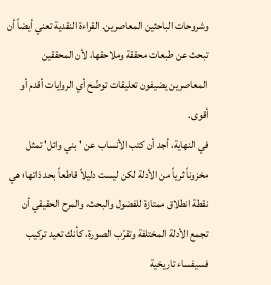وشروحات الباحثين المعاصرين. القراءة النقدية تعني أيضاً أن تبحث عن طبعات محققة وملاحقها، لأن المحققين المعاصرين يضيفون تعليقات توضّح أي الروايات أقدم أو أقوى.
في النهاية، أجد أن كتب الأنساب عن 'بني وائل' تمثل مخزوناً ثرياً من الأدلة لكن ليست دليلاً قاطعاً بحد ذاتها؛ هي نقطة انطلاق ممتازة للفضول والبحث، والمرح الحقيقي أن تجمع الأدلة المختلفة وتقرّب الصورة، كأنك تعيد تركيب فسيفساء تاريخية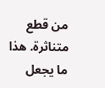من قطع متناثرة. هذا ما يجعل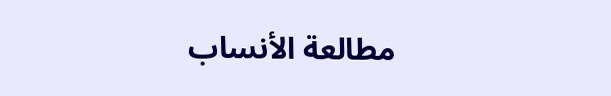مطالعة الأنساب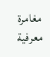مغامرة معرفية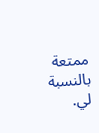ممتعة بالنسبة لي.